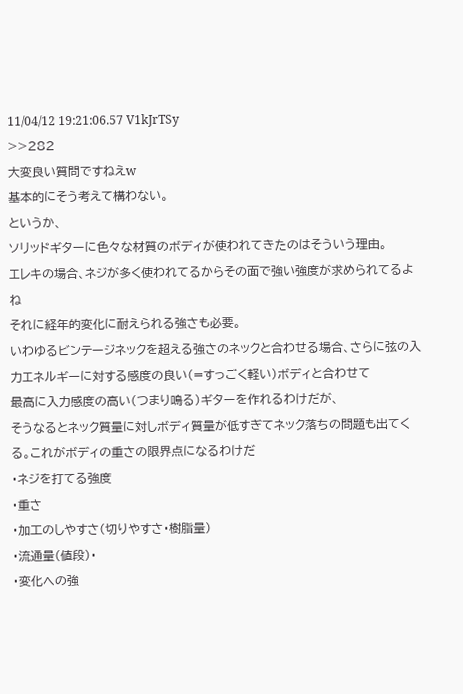11/04/12 19:21:06.57 V1kJrTSy
>>282
大変良い質問ですねえw
基本的にそう考えて構わない。
というか、
ソリッドギターに色々な材質のボディが使われてきたのはそういう理由。
エレキの場合、ネジが多く使われてるからその面で強い強度が求められてるよね
それに経年的変化に耐えられる強さも必要。
いわゆるビンテージネックを超える強さのネックと合わせる場合、さらに弦の入力エネルギーに対する感度の良い(=すっごく軽い)ボディと合わせて
最高に入力感度の高い(つまり鳴る)ギターを作れるわけだが、
そうなるとネック質量に対しボディ質量が低すぎてネック落ちの問題も出てくる。これがボディの重さの限界点になるわけだ
・ネジを打てる強度
・重さ
・加工のしやすさ(切りやすさ・樹脂量)
・流通量(値段)・
・変化への強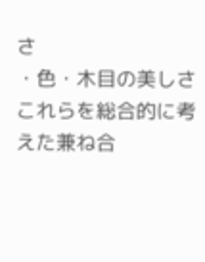さ
・色・木目の美しさ
これらを総合的に考えた兼ね合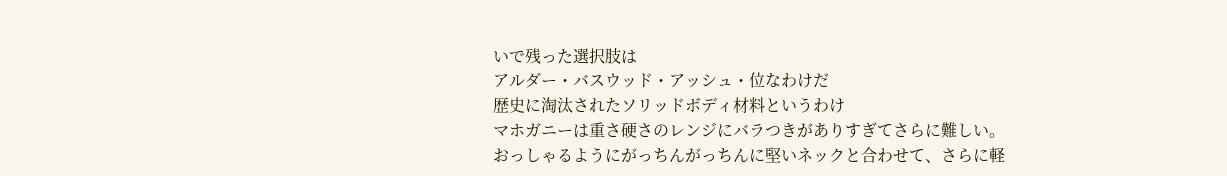いで残った選択肢は
アルダー・バスウッド・アッシュ・位なわけだ
歴史に淘汰されたソリッドボディ材料というわけ
マホガニーは重さ硬さのレンジにバラつきがありすぎてさらに難しい。
おっしゃるようにがっちんがっちんに堅いネックと合わせて、さらに軽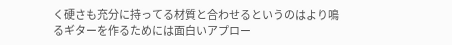く硬さも充分に持ってる材質と合わせるというのはより鳴るギターを作るためには面白いアプロー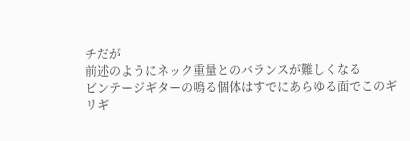チだが
前述のようにネック重量とのバランスが難しくなる
ビンテージギターの鳴る個体はすでにあらゆる面でこのギリギ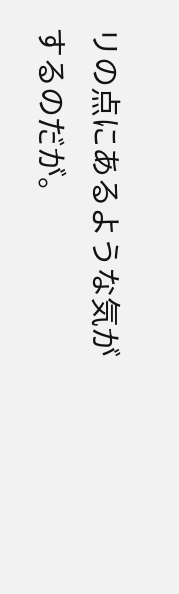リの点にあるような気がするのだが。